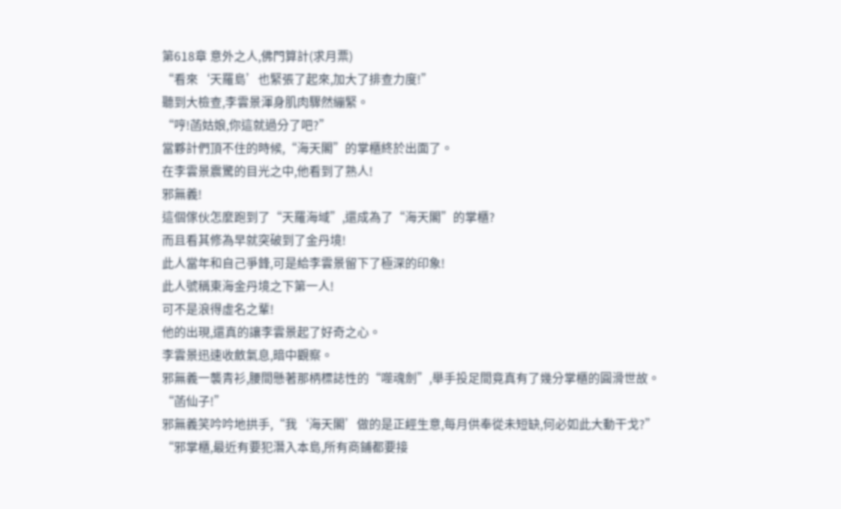第618章 意外之人,佛門算計(求月票)
“看來‘天羅島’也緊張了起來,加大了排查力度!”
聽到大檢查,李雲景渾身肌肉驟然繃緊。
“哼!菡姑娘,你這就過分了吧?”
當夥計們頂不住的時候,“海天閣”的掌櫃終於出面了。
在李雲景震驚的目光之中,他看到了熟人!
邪無義!
這個傢伙怎麼跑到了“天羅海域”,還成為了“海天閣”的掌櫃?
而且看其修為早就突破到了金丹境!
此人當年和自己爭鋒,可是給李雲景留下了極深的印象!
此人號稱東海金丹境之下第一人!
可不是浪得虛名之輩!
他的出現,還真的讓李雲景起了好奇之心。
李雲景迅速收斂氣息,暗中觀察。
邪無義一襲青衫,腰間懸著那柄標誌性的“噬魂劍”,舉手投足間竟真有了幾分掌櫃的圓滑世故。
“菡仙子!”
邪無義笑吟吟地拱手,“我‘海天閣’做的是正經生意,每月供奉從未短缺,何必如此大動干戈?”
“邪掌櫃,最近有要犯潛入本島,所有商鋪都要接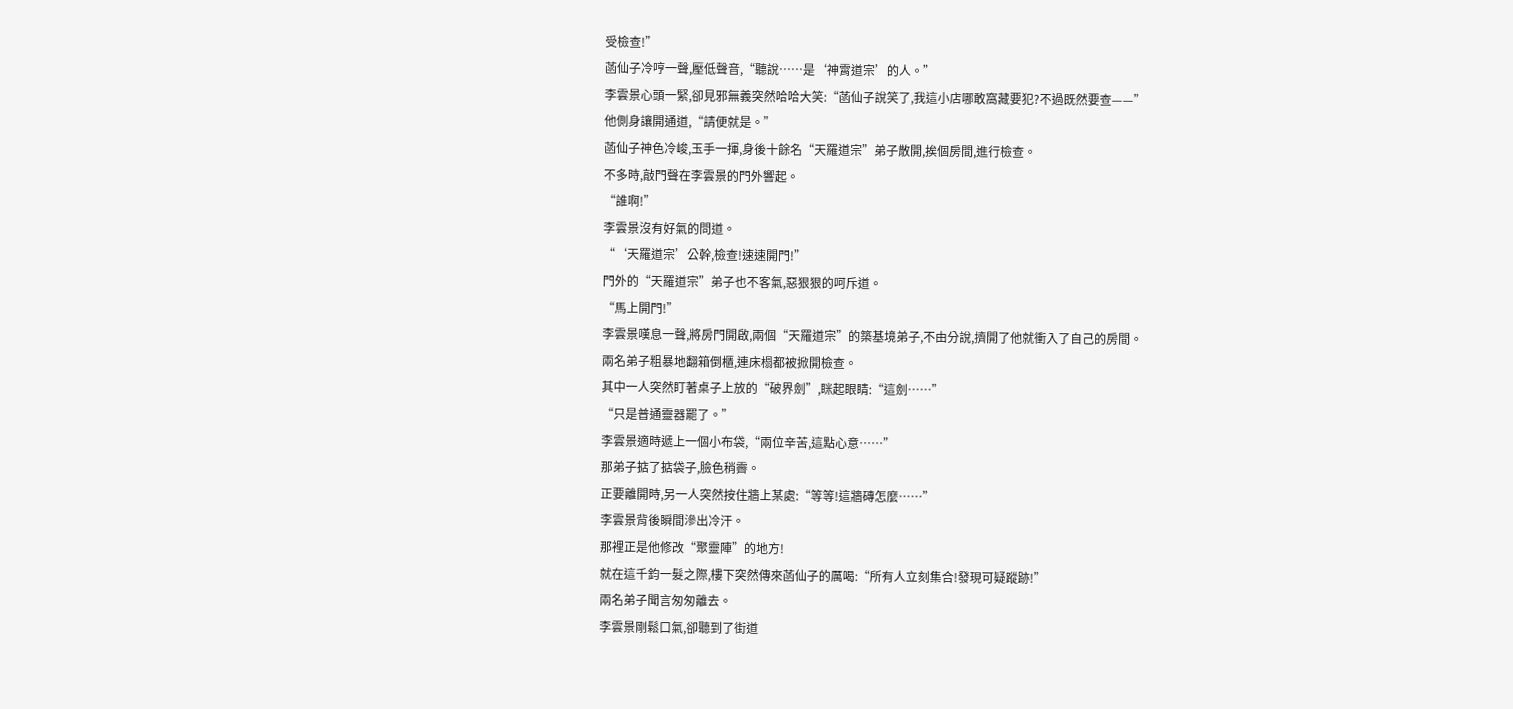受檢查!”
菡仙子冷哼一聲,壓低聲音,“聽說……是‘神霄道宗’的人。”
李雲景心頭一緊,卻見邪無義突然哈哈大笑:“菡仙子說笑了,我這小店哪敢窩藏要犯?不過既然要查——”
他側身讓開通道,“請便就是。”
菡仙子神色冷峻,玉手一揮,身後十餘名“天羅道宗”弟子散開,挨個房間,進行檢查。
不多時,敲門聲在李雲景的門外響起。
“誰啊!”
李雲景沒有好氣的問道。
“‘天羅道宗’公幹,檢查!速速開門!”
門外的“天羅道宗”弟子也不客氣,惡狠狠的呵斥道。
“馬上開門!”
李雲景嘆息一聲,將房門開啟,兩個“天羅道宗”的築基境弟子,不由分說,擠開了他就衝入了自己的房間。
兩名弟子粗暴地翻箱倒櫃,連床榻都被掀開檢查。
其中一人突然盯著桌子上放的“破界劍”,眯起眼睛:“這劍……”
“只是普通靈器罷了。”
李雲景適時遞上一個小布袋,“兩位辛苦,這點心意……”
那弟子掂了掂袋子,臉色稍霽。
正要離開時,另一人突然按住牆上某處:“等等!這牆磚怎麼……”
李雲景背後瞬間滲出冷汗。
那裡正是他修改“聚靈陣”的地方!
就在這千鈞一髮之際,樓下突然傳來菡仙子的厲喝:“所有人立刻集合!發現可疑蹤跡!”
兩名弟子聞言匆匆離去。
李雲景剛鬆口氣,卻聽到了街道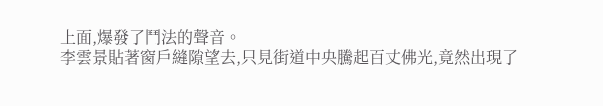上面,爆發了鬥法的聲音。
李雲景貼著窗戶縫隙望去,只見街道中央騰起百丈佛光,竟然出現了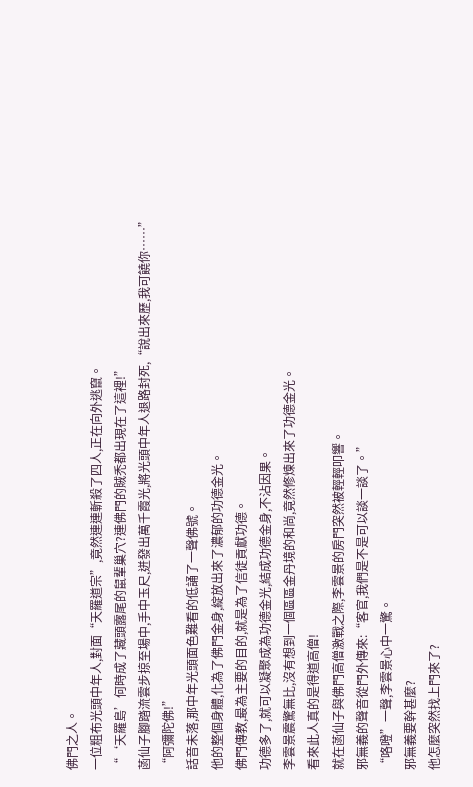佛門之人。
一位粗布光頭中年人,對面“天羅道宗”,竟然連連斬殺了四人,正在向外逃竄。
“‘天羅島’何時成了藏頭露尾的鼠輩巢穴?連佛門的賊禿都出現在了這裡!”
菡仙子腳踏流雲步掠至場中,手中玉尺,迸發出萬千霞光,將光頭中年人退路封死,“說出來歷,我可饒你……”
“阿彌陀佛!”
話音未落,那中年光頭面色難看的低誦了一聲佛號。
他的整個身體,化為了佛門金身,綻放出來了濃郁的功德金光。
佛門傳教,最為主要的目的,就是為了信徒貢獻功德。
功德多了,就可以凝聚成為功德金光,結成功德金身,不沾因果。
李雲景震驚無比,沒有想到一個區區金丹境的和尚,竟然修煉出來了功德金光。
看來此人真的是得道高僧!
就在菡仙子與佛門高僧激戰之際,李雲景的房門突然被輕輕叩響。
邪無義的聲音從門外傳來:“客官,我們是不是可以談一談了。”
“咯噔”一聲,李雲景心中一驚。
邪無義要幹甚麼?
他怎麼突然找上門來了?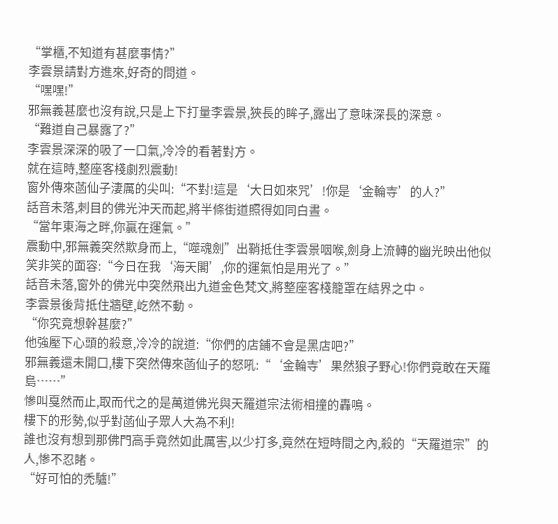“掌櫃,不知道有甚麼事情?”
李雲景請對方進來,好奇的問道。
“嘿嘿!”
邪無義甚麼也沒有說,只是上下打量李雲景,狹長的眸子,露出了意味深長的深意。
“難道自己暴露了?”
李雲景深深的吸了一口氣,冷冷的看著對方。
就在這時,整座客棧劇烈震動!
窗外傳來菡仙子淒厲的尖叫:“不對!這是‘大日如來咒’!你是‘金輪寺’的人?”
話音未落,刺目的佛光沖天而起,將半條街道照得如同白晝。
“當年東海之畔,你贏在運氣。”
震動中,邪無義突然欺身而上,“噬魂劍”出鞘抵住李雲景咽喉,劍身上流轉的幽光映出他似笑非笑的面容:“今日在我‘海天閣’,你的運氣怕是用光了。”
話音未落,窗外的佛光中突然飛出九道金色梵文,將整座客棧籠罩在結界之中。
李雲景後背抵住牆壁,屹然不動。
“你究竟想幹甚麼?”
他強壓下心頭的殺意,冷冷的說道:“你們的店鋪不會是黑店吧?”
邪無義還未開口,樓下突然傳來菡仙子的怒吼:“‘金輪寺’果然狼子野心!你們竟敢在天羅島……”
慘叫戛然而止,取而代之的是萬道佛光與天羅道宗法術相撞的轟鳴。
樓下的形勢,似乎對菡仙子眾人大為不利!
誰也沒有想到那佛門高手竟然如此厲害,以少打多,竟然在短時間之內,殺的“天羅道宗”的人,慘不忍睹。
“好可怕的禿驢!”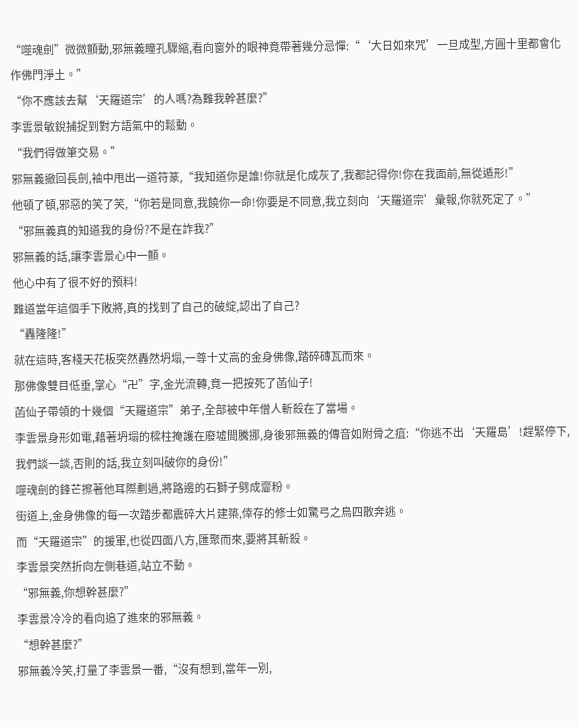“噬魂劍”微微顫動,邪無義瞳孔驟縮,看向窗外的眼神竟帶著幾分忌憚:“‘大日如來咒’一旦成型,方圓十里都會化作佛門淨土。”
“你不應該去幫‘天羅道宗’的人嗎?為難我幹甚麼?”
李雲景敏銳捕捉到對方語氣中的鬆動。
“我們得做筆交易。”
邪無義撤回長劍,袖中甩出一道符篆,“我知道你是誰!你就是化成灰了,我都記得你!你在我面前,無從遁形!”
他頓了頓,邪惡的笑了笑,“你若是同意,我饒你一命!你要是不同意,我立刻向‘天羅道宗’彙報,你就死定了。”
“邪無義真的知道我的身份?不是在詐我?”
邪無義的話,讓李雲景心中一顫。
他心中有了很不好的預料!
難道當年這個手下敗將,真的找到了自己的破綻,認出了自己?
“轟隆隆!”
就在這時,客棧天花板突然轟然坍塌,一尊十丈高的金身佛像,踏碎磚瓦而來。
那佛像雙目低垂,掌心“卍”字,金光流轉,竟一把按死了菡仙子!
菡仙子帶領的十幾個“天羅道宗”弟子,全部被中年僧人斬殺在了當場。
李雲景身形如電,藉著坍塌的樑柱掩護在廢墟間騰挪,身後邪無義的傳音如附骨之疽:“你逃不出‘天羅島’!趕緊停下,我們談一談,否則的話,我立刻叫破你的身份!”
噬魂劍的鋒芒擦著他耳際劃過,將路邊的石獅子劈成齏粉。
街道上,金身佛像的每一次踏步都震碎大片建築,倖存的修士如驚弓之鳥四散奔逃。
而“天羅道宗”的援軍,也從四面八方,匯聚而來,要將其斬殺。
李雲景突然折向左側巷道,站立不動。
“邪無義,你想幹甚麼?”
李雲景冷冷的看向追了進來的邪無義。
“想幹甚麼?”
邪無義冷笑,打量了李雲景一番,“沒有想到,當年一別,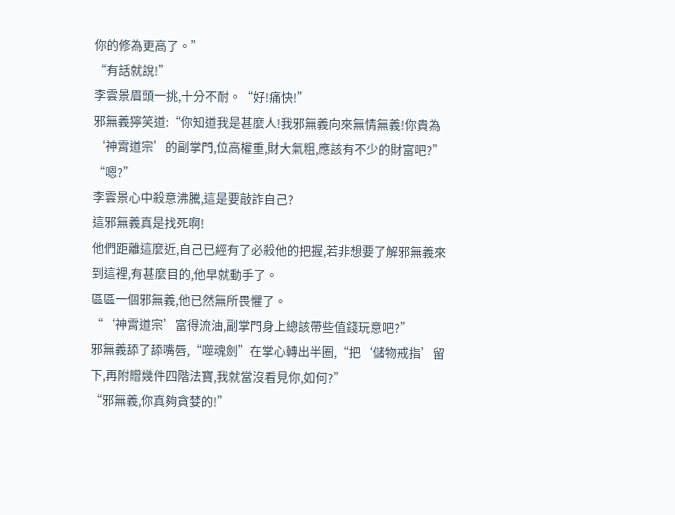你的修為更高了。”
“有話就說!”
李雲景眉頭一挑,十分不耐。“好!痛快!”
邪無義獰笑道:“你知道我是甚麼人!我邪無義向來無情無義!你貴為‘神霄道宗’的副掌門,位高權重,財大氣粗,應該有不少的財富吧?”
“嗯?”
李雲景心中殺意沸騰,這是要敲詐自己?
這邪無義真是找死啊!
他們距離這麼近,自己已經有了必殺他的把握,若非想要了解邪無義來到這裡,有甚麼目的,他早就動手了。
區區一個邪無義,他已然無所畏懼了。
“‘神霄道宗’富得流油,副掌門身上總該帶些值錢玩意吧?”
邪無義舔了舔嘴唇,“噬魂劍”在掌心轉出半圈,“把‘儲物戒指’留下,再附贈幾件四階法寶,我就當沒看見你,如何?”
“邪無義,你真夠貪婪的!”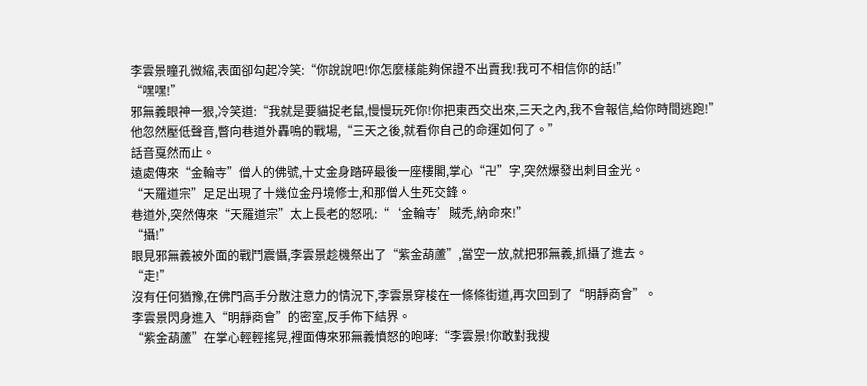李雲景瞳孔微縮,表面卻勾起冷笑:“你說說吧!你怎麼樣能夠保證不出賣我!我可不相信你的話!”
“嘿嘿!”
邪無義眼神一狠,冷笑道:“我就是要貓捉老鼠,慢慢玩死你!你把東西交出來,三天之內,我不會報信,給你時間逃跑!”
他忽然壓低聲音,瞥向巷道外轟鳴的戰場,“三天之後,就看你自己的命運如何了。”
話音戛然而止。
遠處傳來“金輪寺”僧人的佛號,十丈金身踏碎最後一座樓閣,掌心“卍”字,突然爆發出刺目金光。
“天羅道宗”足足出現了十幾位金丹境修士,和那僧人生死交鋒。
巷道外,突然傳來“天羅道宗”太上長老的怒吼:“‘金輪寺’賊禿,納命來!”
“攝!”
眼見邪無義被外面的戰鬥震懾,李雲景趁機祭出了“紫金葫蘆”,當空一放,就把邪無義,抓攝了進去。
“走!”
沒有任何猶豫,在佛門高手分散注意力的情況下,李雲景穿梭在一條條街道,再次回到了“明靜商會”。
李雲景閃身進入“明靜商會”的密室,反手佈下結界。
“紫金葫蘆”在掌心輕輕搖晃,裡面傳來邪無義憤怒的咆哮:“李雲景!你敢對我搜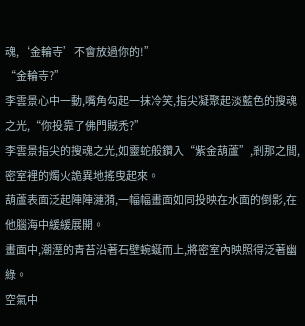魂,‘金輪寺’不會放過你的!”
“金輪寺?”
李雲景心中一動,嘴角勾起一抹冷笑,指尖凝聚起淡藍色的搜魂之光,“你投靠了佛門賊禿?”
李雲景指尖的搜魂之光,如靈蛇般鑽入“紫金葫蘆”,剎那之間,密室裡的燭火詭異地搖曳起來。
葫蘆表面泛起陣陣漣漪,一幅幅畫面如同投映在水面的倒影,在他腦海中緩緩展開。
畫面中,潮溼的青苔沿著石壁蜿蜒而上,將密室內映照得泛著幽綠。
空氣中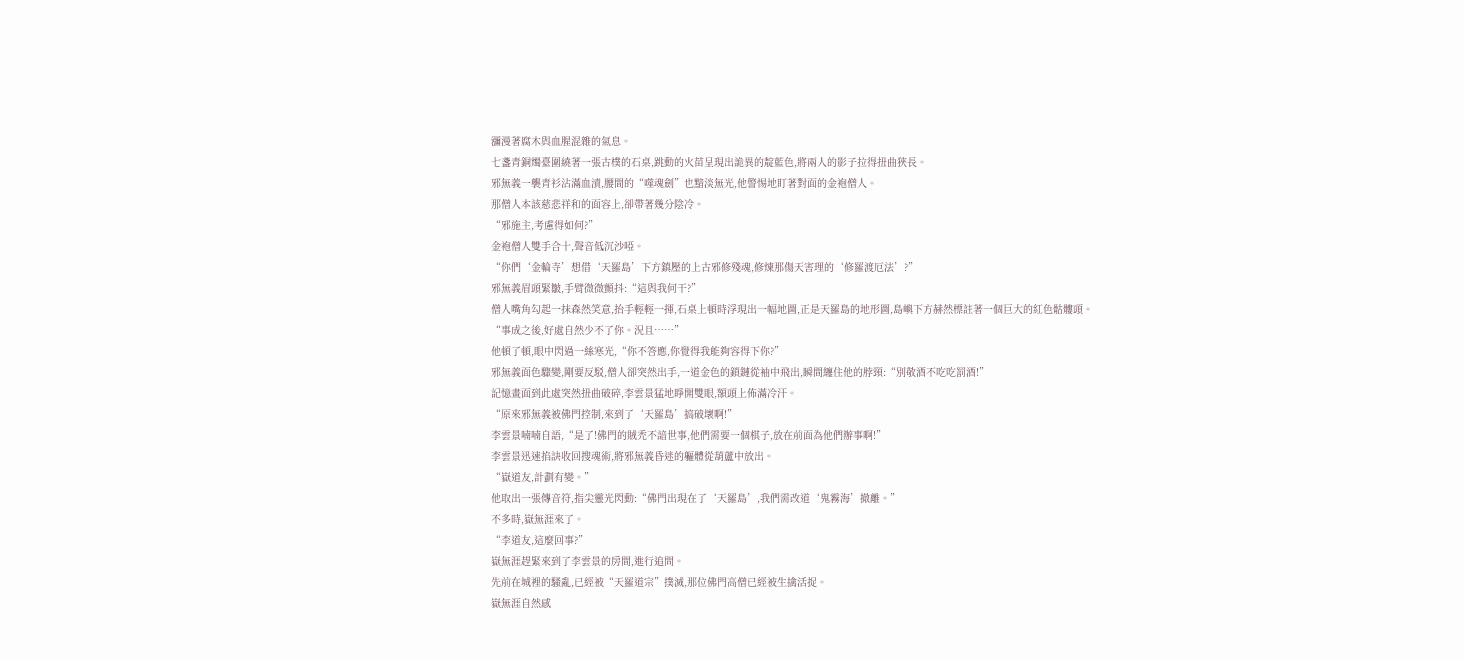瀰漫著腐木與血腥混雜的氣息。
七盞青銅燭臺圍繞著一張古樸的石桌,跳動的火苗呈現出詭異的靛藍色,將兩人的影子拉得扭曲狹長。
邪無義一襲青衫沾滿血漬,腰間的“噬魂劍”也黯淡無光,他警惕地盯著對面的金袍僧人。
那僧人本該慈悲祥和的面容上,卻帶著幾分陰冷。
“邪施主,考慮得如何?”
金袍僧人雙手合十,聲音低沉沙啞。
“你們‘金輪寺’想借‘天羅島’下方鎮壓的上古邪修殘魂,修煉那傷天害理的‘修羅渡厄法’?”
邪無義眉頭緊皺,手臂微微顫抖:“這與我何干?”
僧人嘴角勾起一抹森然笑意,抬手輕輕一揮,石桌上頓時浮現出一幅地圖,正是天羅島的地形圖,島嶼下方赫然標註著一個巨大的紅色骷髏頭。
“事成之後,好處自然少不了你。況且……”
他頓了頓,眼中閃過一絲寒光,“你不答應,你覺得我能夠容得下你?”
邪無義面色驟變,剛要反駁,僧人卻突然出手,一道金色的鎖鏈從袖中飛出,瞬間纏住他的脖頸:“別敬酒不吃吃罰酒!”
記憶畫面到此處突然扭曲破碎,李雲景猛地睜開雙眼,額頭上佈滿冷汗。
“原來邪無義被佛門控制,來到了‘天羅島’搞破壞啊!”
李雲景喃喃自語,“是了!佛門的賊禿不諳世事,他們需要一個棋子,放在前面為他們辦事啊!”
李雲景迅速掐訣收回搜魂術,將邪無義昏迷的軀體從葫蘆中放出。
“嶽道友,計劃有變。”
他取出一張傳音符,指尖靈光閃動:“佛門出現在了‘天羅島’,我們需改道‘鬼霧海’撤離。”
不多時,嶽無涯來了。
“李道友,這麼回事?”
嶽無涯趕緊來到了李雲景的房間,進行追問。
先前在城裡的騷亂,已經被“天羅道宗”撲滅,那位佛門高僧已經被生擒活捉。
嶽無涯自然感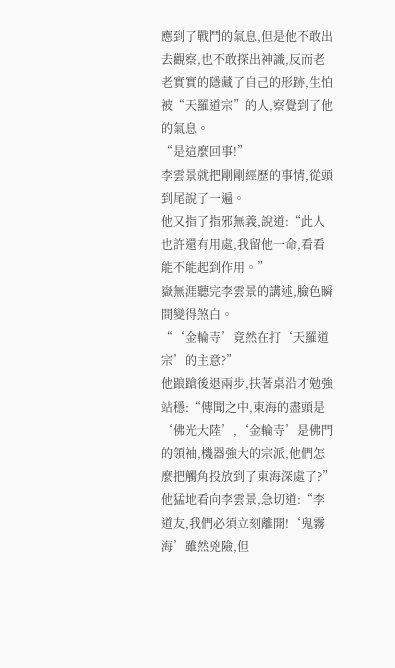應到了戰鬥的氣息,但是他不敢出去觀察,也不敢探出神識,反而老老實實的隱藏了自己的形跡,生怕被“天羅道宗”的人,察覺到了他的氣息。
“是這麼回事!”
李雲景就把剛剛經歷的事情,從頭到尾說了一遍。
他又指了指邪無義,說道:“此人也許還有用處,我留他一命,看看能不能起到作用。”
嶽無涯聽完李雲景的講述,臉色瞬間變得煞白。
“‘金輪寺’竟然在打‘天羅道宗’的主意?”
他踉蹌後退兩步,扶著桌沿才勉強站穩:“傳聞之中,東海的盡頭是‘佛光大陸’,‘金輪寺’是佛門的領袖,機器強大的宗派,他們怎麼把觸角投放到了東海深處了?”
他猛地看向李雲景,急切道:“李道友,我們必須立刻離開!‘鬼霧海’雖然兇險,但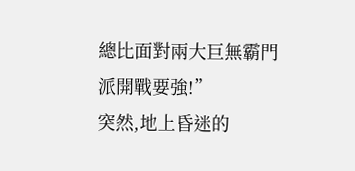總比面對兩大巨無霸門派開戰要強!”
突然,地上昏迷的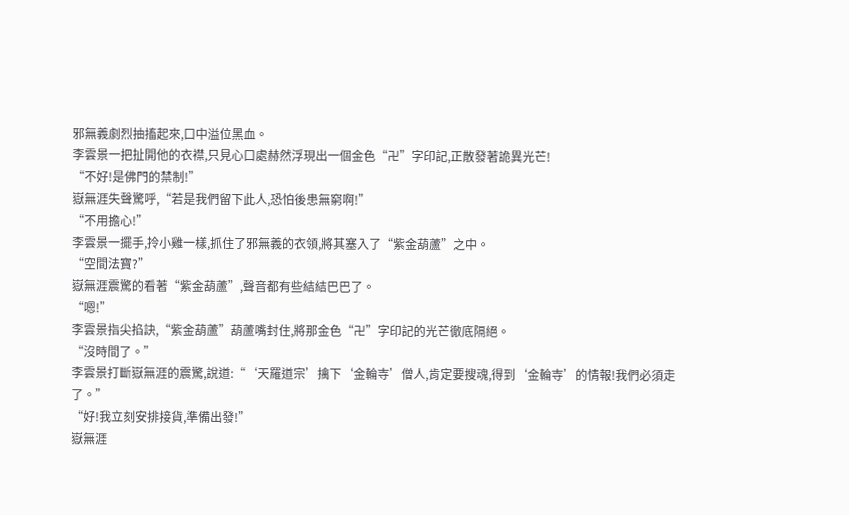邪無義劇烈抽搐起來,口中溢位黑血。
李雲景一把扯開他的衣襟,只見心口處赫然浮現出一個金色“卍”字印記,正散發著詭異光芒!
“不好!是佛門的禁制!”
嶽無涯失聲驚呼,“若是我們留下此人,恐怕後患無窮啊!”
“不用擔心!”
李雲景一擺手,拎小雞一樣,抓住了邪無義的衣領,將其塞入了“紫金葫蘆”之中。
“空間法寶?”
嶽無涯震驚的看著“紫金葫蘆”,聲音都有些結結巴巴了。
“嗯!”
李雲景指尖掐訣,“紫金葫蘆”葫蘆嘴封住,將那金色“卍”字印記的光芒徹底隔絕。
“沒時間了。”
李雲景打斷嶽無涯的震驚,說道:“‘天羅道宗’擒下‘金輪寺’僧人,肯定要搜魂,得到‘金輪寺’的情報!我們必須走了。”
“好!我立刻安排接貨,準備出發!”
嶽無涯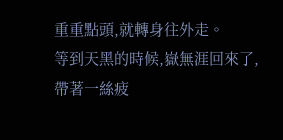重重點頭,就轉身往外走。
等到天黑的時候,嶽無涯回來了,帶著一絲疲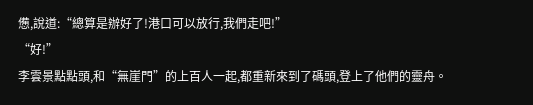憊,說道:“總算是辦好了!港口可以放行,我們走吧!”
“好!”
李雲景點點頭,和“無崖門”的上百人一起,都重新來到了碼頭,登上了他們的靈舟。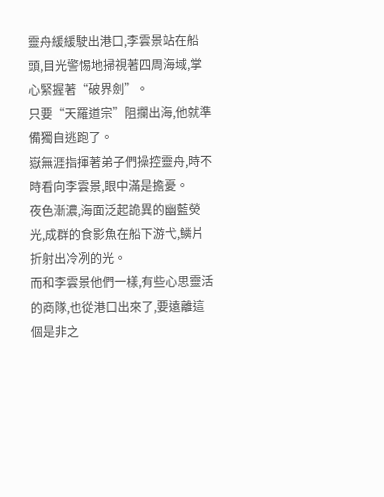靈舟緩緩駛出港口,李雲景站在船頭,目光警惕地掃視著四周海域,掌心緊握著“破界劍”。
只要“天羅道宗”阻攔出海,他就準備獨自逃跑了。
嶽無涯指揮著弟子們操控靈舟,時不時看向李雲景,眼中滿是擔憂。
夜色漸濃,海面泛起詭異的幽藍熒光,成群的食影魚在船下游弋,鱗片折射出冷冽的光。
而和李雲景他們一樣,有些心思靈活的商隊,也從港口出來了,要遠離這個是非之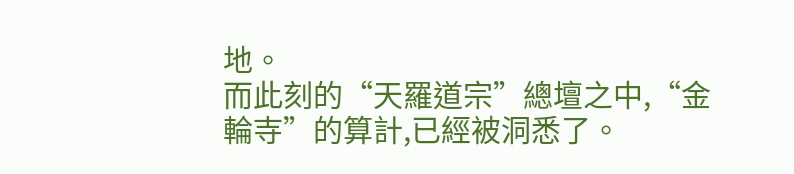地。
而此刻的“天羅道宗”總壇之中,“金輪寺”的算計,已經被洞悉了。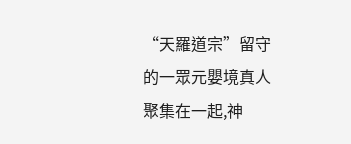“天羅道宗”留守的一眾元嬰境真人聚集在一起,神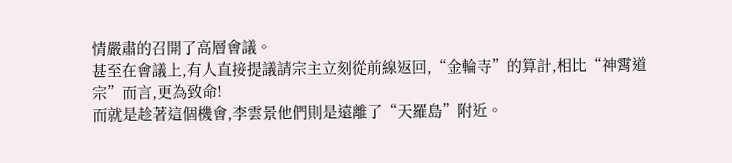情嚴肅的召開了高層會議。
甚至在會議上,有人直接提議請宗主立刻從前線返回,“金輪寺”的算計,相比“神霄道宗”而言,更為致命!
而就是趁著這個機會,李雲景他們則是遠離了“天羅島”附近。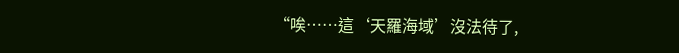“唉……這‘天羅海域’沒法待了,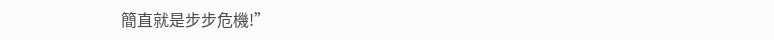簡直就是步步危機!”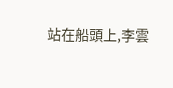站在船頭上,李雲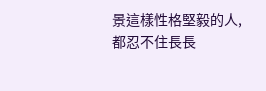景這樣性格堅毅的人,都忍不住長長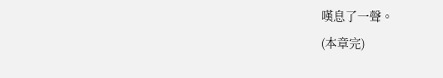嘆息了一聲。
(本章完)